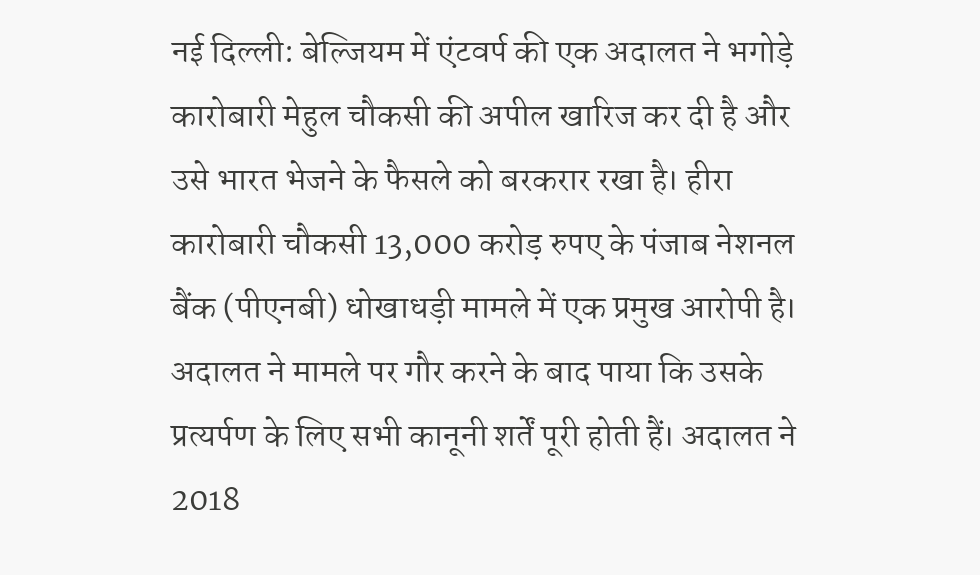नई दिल्ली: बेल्जियम में एंटवर्प की एक अदालत ने भगोड़े कारोबारी मेहुल चौकसी की अपील खारिज कर दी है और उसे भारत भेजने के फैसले को बरकरार रखा है। हीरा कारोबारी चौकसी 13,000 करोड़ रुपए के पंजाब नेशनल बैंक (पीएनबी) धोखाधड़ी मामले में एक प्रमुख आरोपी है। अदालत ने मामले पर गौर करने के बाद पाया कि उसके प्रत्यर्पण के लिए सभी कानूनी शर्तें पूरी होती हैं। अदालत ने 2018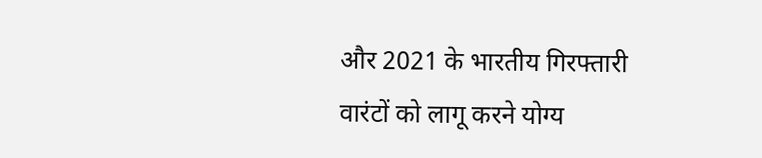और 2021 के भारतीय गिरफ्तारी वारंटों को लागू करने योग्य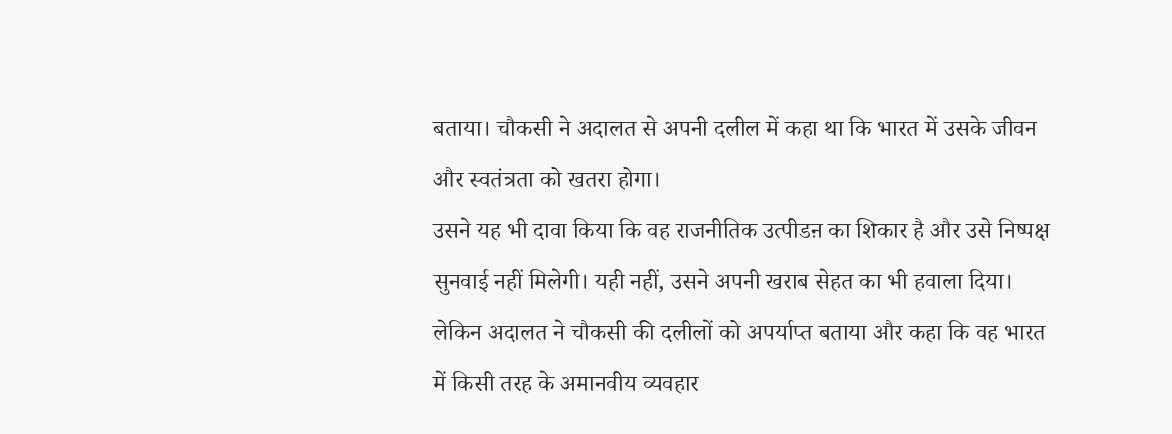बताया। चौकसी ने अदालत से अपनी दलील में कहा था कि भारत में उसके जीवन और स्वतंत्रता को खतरा होगा।
उसने यह भी दावा किया कि वह राजनीतिक उत्पीडऩ का शिकार है और उसे निष्पक्ष सुनवाई नहीं मिलेगी। यही नहीं, उसने अपनी खराब सेहत का भी हवाला दिया। लेकिन अदालत ने चौकसी की दलीलों को अपर्याप्त बताया और कहा कि वह भारत में किसी तरह के अमानवीय व्यवहार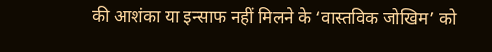की आशंका या इन्साफ नहीं मिलने के ‘वास्तविक जोखिम’ को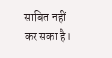साबित नहीं कर सका है।